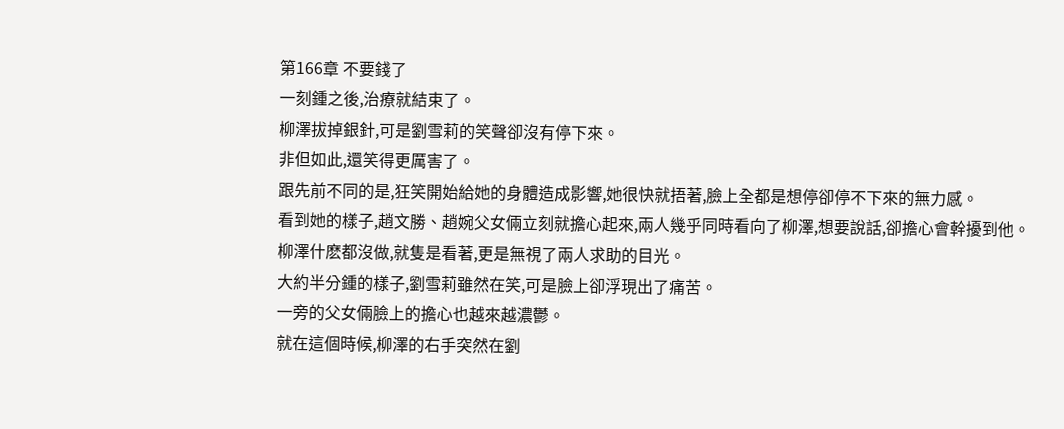第166章 不要錢了
一刻鍾之後,治療就結束了。
柳澤拔掉銀針,可是劉雪莉的笑聲卻沒有停下來。
非但如此,還笑得更厲害了。
跟先前不同的是,狂笑開始給她的身體造成影響,她很快就捂著,臉上全都是想停卻停不下來的無力感。
看到她的樣子,趙文勝、趙婉父女倆立刻就擔心起來,兩人幾乎同時看向了柳澤,想要說話,卻擔心會幹擾到他。
柳澤什麽都沒做,就隻是看著,更是無視了兩人求助的目光。
大約半分鍾的樣子,劉雪莉雖然在笑,可是臉上卻浮現出了痛苦。
一旁的父女倆臉上的擔心也越來越濃鬱。
就在這個時候,柳澤的右手突然在劉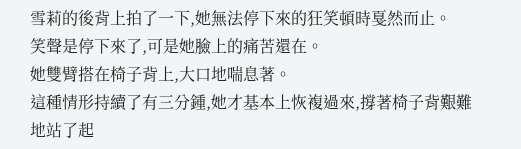雪莉的後背上拍了一下,她無法停下來的狂笑頓時戛然而止。
笑聲是停下來了,可是她臉上的痛苦還在。
她雙臂搭在椅子背上,大口地喘息著。
這種情形持續了有三分鍾,她才基本上恢複過來,撐著椅子背艱難地站了起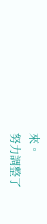來。
努力調整了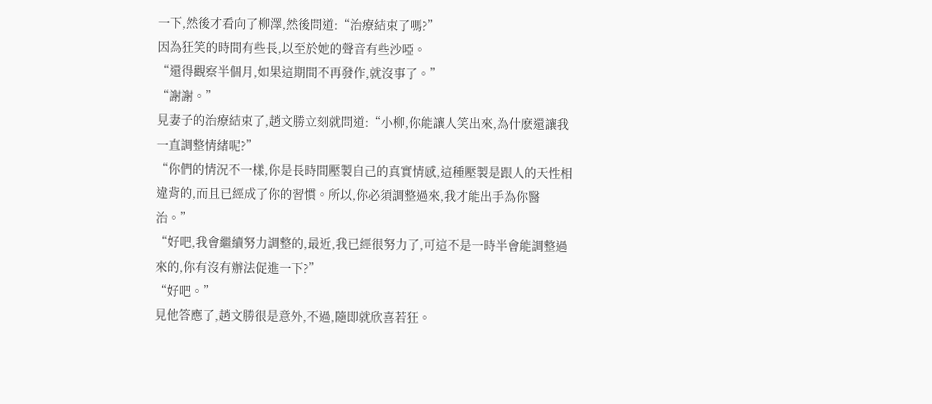一下,然後才看向了柳澤,然後問道:“治療結束了嗎?”
因為狂笑的時間有些長,以至於她的聲音有些沙啞。
“還得觀察半個月,如果這期間不再發作,就沒事了。”
“謝謝。”
見妻子的治療結束了,趙文勝立刻就問道:“小柳,你能讓人笑出來,為什麽還讓我一直調整情緒呢?”
“你們的情況不一樣,你是長時間壓製自己的真實情感,這種壓製是跟人的天性相違背的,而且已經成了你的習慣。所以,你必須調整過來,我才能出手為你醫治。”
“好吧,我會繼續努力調整的,最近,我已經很努力了,可這不是一時半會能調整過來的,你有沒有辦法促進一下?”
“好吧。”
見他答應了,趙文勝很是意外,不過,隨即就欣喜若狂。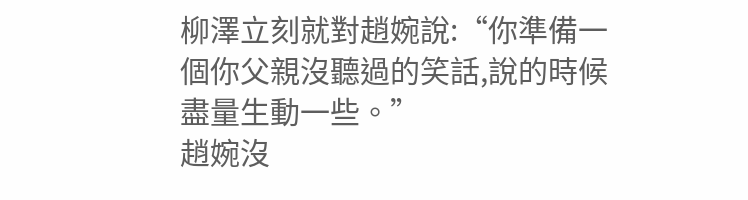柳澤立刻就對趙婉說:“你準備一個你父親沒聽過的笑話,說的時候盡量生動一些。”
趙婉沒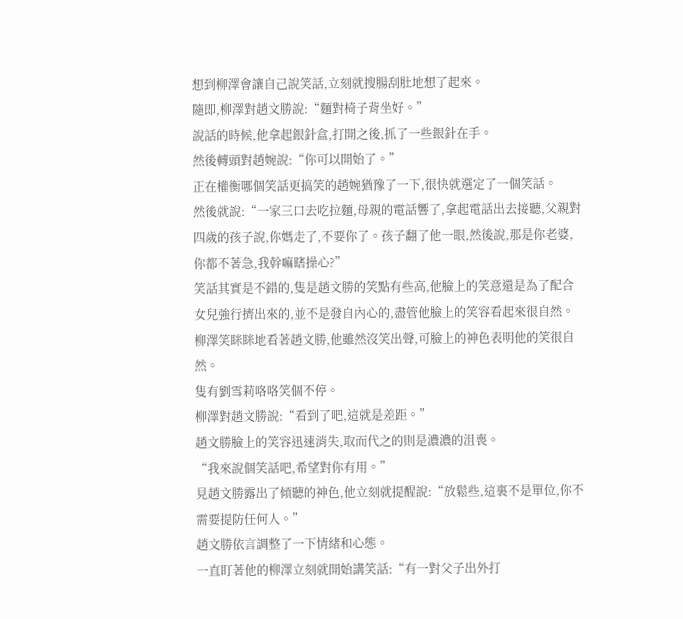想到柳澤會讓自己說笑話,立刻就搜腸刮肚地想了起來。
隨即,柳澤對趙文勝說:“麵對椅子背坐好。”
說話的時候,他拿起銀針盒,打開之後,抓了一些銀針在手。
然後轉頭對趙婉說:“你可以開始了。”
正在權衡哪個笑話更搞笑的趙婉猶豫了一下,很快就選定了一個笑話。
然後就說:“一家三口去吃拉麵,母親的電話響了,拿起電話出去接聽,父親對四歲的孩子說,你媽走了,不要你了。孩子翻了他一眼,然後說,那是你老婆,你都不著急,我幹嘛瞎操心?”
笑話其實是不錯的,隻是趙文勝的笑點有些高,他臉上的笑意還是為了配合女兒強行擠出來的,並不是發自內心的,盡管他臉上的笑容看起來很自然。
柳澤笑眯眯地看著趙文勝,他雖然沒笑出聲,可臉上的神色表明他的笑很自然。
隻有劉雪莉咯咯笑個不停。
柳澤對趙文勝說:“看到了吧,這就是差距。”
趙文勝臉上的笑容迅速消失,取而代之的則是濃濃的沮喪。
“我來說個笑話吧,希望對你有用。”
見趙文勝露出了傾聽的神色,他立刻就提醒說:“放鬆些,這裏不是單位,你不需要提防任何人。”
趙文勝依言調整了一下情緒和心態。
一直盯著他的柳澤立刻就開始講笑話:“有一對父子出外打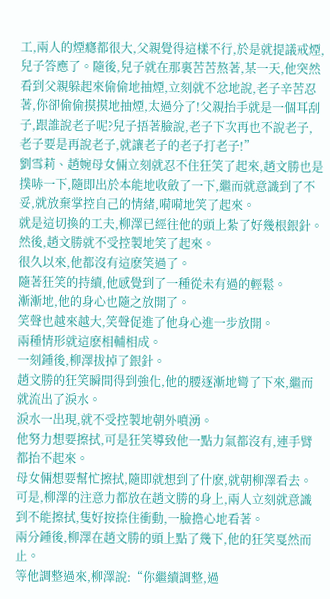工,兩人的煙癮都很大,父親覺得這樣不行,於是就提議戒煙,兒子答應了。隨後,兒子就在那裏苦苦熬著,某一天,他突然看到父親躲起來偷偷地抽煙,立刻就不忿地說,老子辛苦忍著,你卻偷偷摸摸地抽煙,太過分了!父親抬手就是一個耳刮子,跟誰說老子呢?兒子捂著臉說,老子下次再也不說老子,老子要是再說老子,就讓老子的老子打老子!”
劉雪莉、趙婉母女倆立刻就忍不住狂笑了起來,趙文勝也是撲哧一下,隨即出於本能地收斂了一下,繼而就意識到了不妥,就放棄掌控自己的情緒,嗬嗬地笑了起來。
就是這切換的工夫,柳澤已經往他的頭上紮了好幾根銀針。
然後,趙文勝就不受控製地笑了起來。
很久以來,他都沒有這麽笑過了。
隨著狂笑的持續,他感覺到了一種從未有過的輕鬆。
漸漸地,他的身心也隨之放開了。
笑聲也越來越大,笑聲促進了他身心進一步放開。
兩種情形就這麽相輔相成。
一刻鍾後,柳澤拔掉了銀針。
趙文勝的狂笑瞬間得到強化,他的腰逐漸地彎了下來,繼而就流出了淚水。
淚水一出現,就不受控製地朝外噴湧。
他努力想要擦拭,可是狂笑導致他一點力氣都沒有,連手臂都抬不起來。
母女倆想要幫忙擦拭,隨即就想到了什麽,就朝柳澤看去。
可是,柳澤的注意力都放在趙文勝的身上,兩人立刻就意識到不能擦拭,隻好按捺住衝動,一臉擔心地看著。
兩分鍾後,柳澤在趙文勝的頭上點了幾下,他的狂笑戛然而止。
等他調整過來,柳澤說:“你繼續調整,過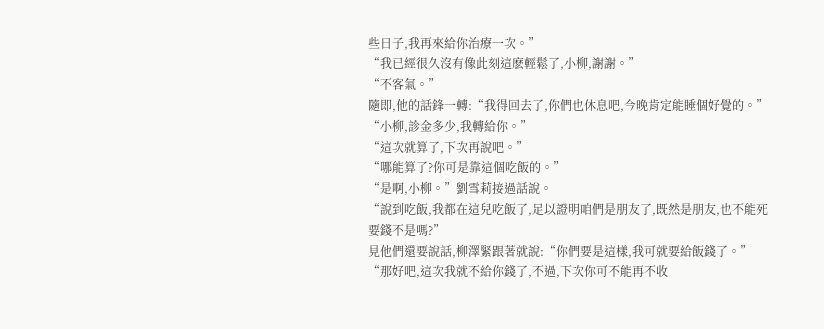些日子,我再來給你治療一次。”
“我已經很久沒有像此刻這麽輕鬆了,小柳,謝謝。”
“不客氣。”
隨即,他的話鋒一轉:“我得回去了,你們也休息吧,今晚肯定能睡個好覺的。”
“小柳,診金多少,我轉給你。”
“這次就算了,下次再說吧。”
“哪能算了?你可是靠這個吃飯的。”
“是啊,小柳。”劉雪莉接過話說。
“說到吃飯,我都在這兒吃飯了,足以證明咱們是朋友了,既然是朋友,也不能死要錢不是嗎?”
見他們還要說話,柳澤緊跟著就說:“你們要是這樣,我可就要給飯錢了。”
“那好吧,這次我就不給你錢了,不過,下次你可不能再不收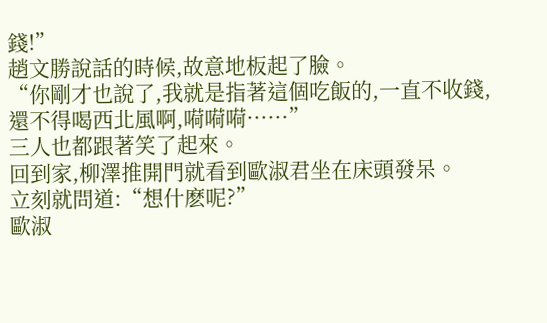錢!”
趙文勝說話的時候,故意地板起了臉。
“你剛才也說了,我就是指著這個吃飯的,一直不收錢,還不得喝西北風啊,嗬嗬嗬······”
三人也都跟著笑了起來。
回到家,柳澤推開門就看到歐淑君坐在床頭發呆。
立刻就問道:“想什麽呢?”
歐淑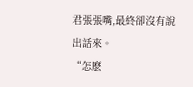君張張嘴,最終卻沒有說出話來。
“怎麽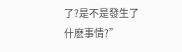了?是不是發生了什麽事情?”